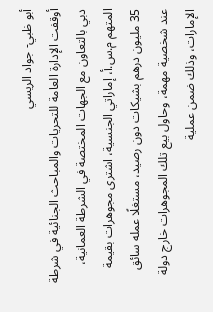أبو ظبي- جواد الريسي
أوقفت الإدارة العامة للتحريات والمباحث الجنائية في شرطة دبي بالتعاون مع الجهات المختصة في الشرطة العمانية، المتهم م.س.أ، إماراتي الجنسية، اشترى مجوهرات بقيمة 35 مليون درهم بشيكات دون رصيد، مستغلًا عمله سائق عند شخصية مهمة، وحاول بيع تلك المجوهرات خارج دولة الإمارات، وذلك ضمن عملية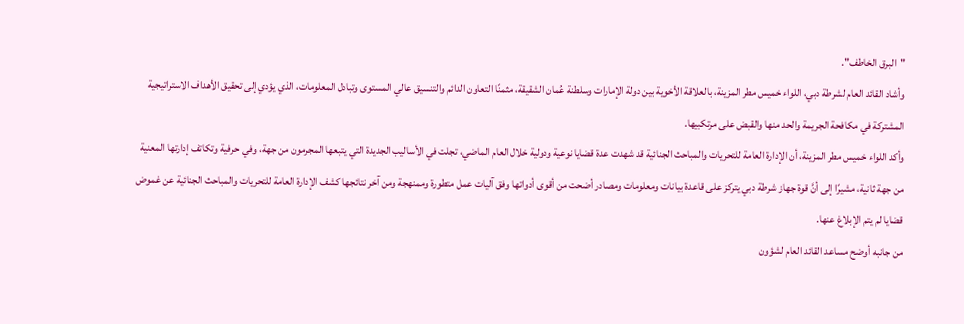"البرق الخاطف".
وأشاد القائد العام لشرطة دبي، اللواء خميس مطر المزينة، بالعلاقة الأخوية بين دولة الإمارات وسلطنة عُمان الشقيقة، مثمنًا التعاون الدائم والتنسيق عالي المستوى وتبادل المعلومات، الذي يؤدي إلى تحقيق الأهداف الاستراتيجية المشتركة في مكافحة الجريمة والحد منها والقبض على مرتكبيها.
وأكد اللواء خميس مطر المزينة، أن الإدارة العامة للتحريات والمباحث الجنائية قد شهدت عدة قضايا نوعية ودولية خلال العام الماضي، تجلت في الأساليب الجديدة التي يتبعها المجرمون من جهة، وفي حرفية وتكاتف إدارتها المعنية من جهة ثانية، مشيرًا إلى أنَّ قوة جهاز شرطة دبي يتركز على قاعدة بيانات ومعلومات ومصادر أضحت من أقوى أدواتها وفق آليات عمل متطورة وممنهجة ومن آخر نتائجها كشف الإدارة العامة للتحريات والمباحث الجنائية عن غموض قضايا لم يتم الإبلاغ عنها.
من جانبه أوضح مساعد القائد العام لشؤون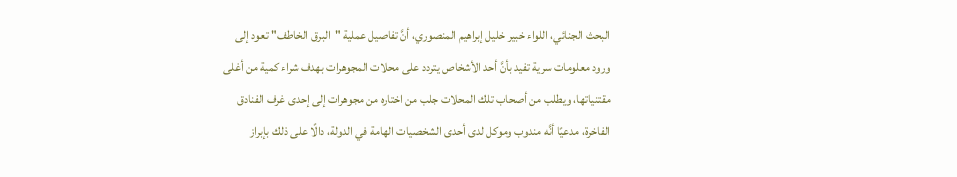البحث الجنائي، اللواء خبير خليل إبراهيم المنصوري، أنَّ تفاصيل عملية "البرق الخاطف" تعود إلى ورود معلومات سرية تفيد بأنَّ أحد الأشخاص يتردد على محلات المجوهرات بهدف شراء كمية من أغلى مقتنياتها، ويطلب من أصحاب تلك المحلات جلب من اختاره من مجوهرات إلى إحدى غرف الفنادق الفاخرة، مدعيًا أنَّه مندوب وموكل لدى أحدى الشخصيات الهامة في الدولة، دالًا على ذلك بإبراز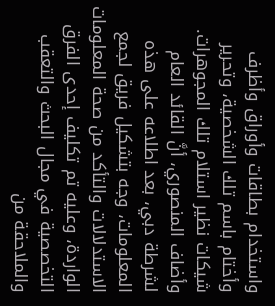واستخدام بطاقات وأوراق وأظرف وأختام باسم تلك الشخصية، وتحرير شيكات نظير استلام تلك المجوهرات.
وأضاف المنصوري، أنَّ القائد العام لشرطة دبي، بعد اطلاعه على هذه المعلومات، وجه بتشكيل فريق لجمع الاستدلالات والتأكد من صحة المعلومات الواردة، وعليه تم تكليف إحدى الفرق التخصصية في مجال البحث والتعقب والملاحقة من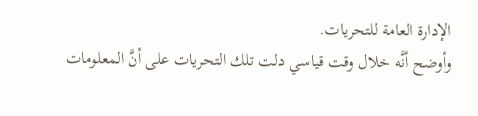الإدارة العامة للتحريات.
وأوضح أنَّه خلال وقت قياسي دلت تلك التحريات على أنَّ المعلومات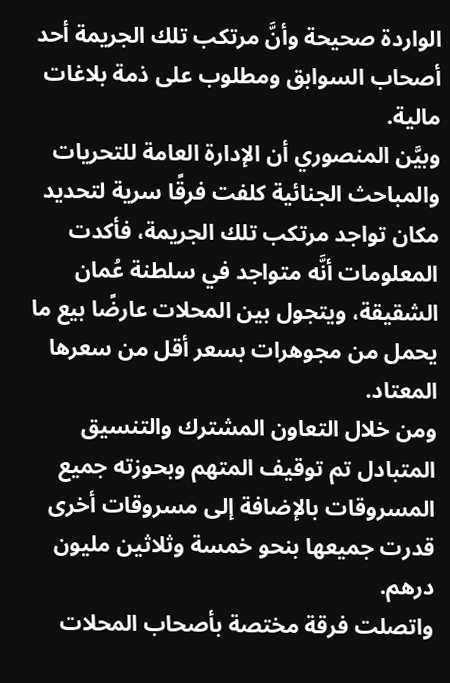الواردة صحيحة وأنَّ مرتكب تلك الجريمة أحد أصحاب السوابق ومطلوب على ذمة بلاغات مالية.
وبيَّن المنصوري أن الإدارة العامة للتحريات والمباحث الجنائية كلفت فرقًا سرية لتحديد مكان تواجد مرتكب تلك الجريمة، فأكدت المعلومات أنَّه متواجد في سلطنة عُمان الشقيقة، ويتجول بين المحلات عارضًا بيع ما يحمل من مجوهرات بسعر أقل من سعرها المعتاد.
ومن خلال التعاون المشترك والتنسيق المتبادل تم توقيف المتهم وبحوزته جميع المسروقات بالإضافة إلى مسروقات أخرى قدرت جميعها بنحو خمسة وثلاثين مليون درهم.
واتصلت فرقة مختصة بأصحاب المحلات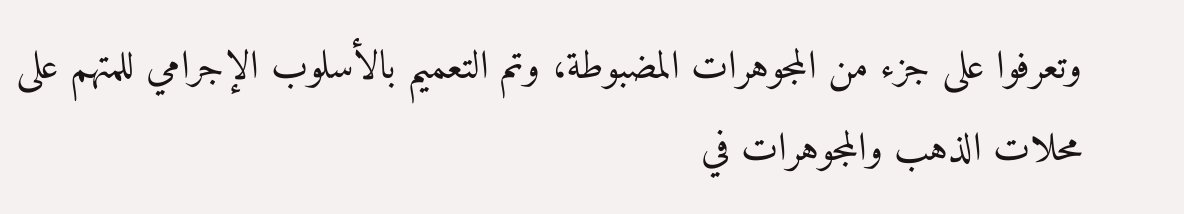وتعرفوا على جزء من المجوهرات المضبوطة، وتم التعميم بالأسلوب الإجرامي للمتهم على محلات الذهب والمجوهرات في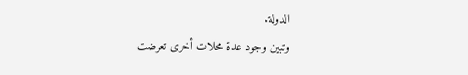الدولة.
وتبين وجود عدة محلات أخرى تعرضت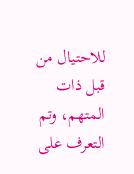للاحتيال من قبل ذات المتهم، وتم التعرف على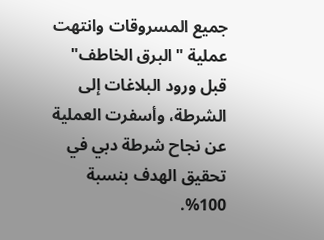جميع المسروقات وانتهت عملية "البرق الخاطف" قبل ورود البلاغات إلى الشرطة، وأسفرت العملية عن نجاح شرطة دبي في تحقيق الهدف بنسبة 100%.